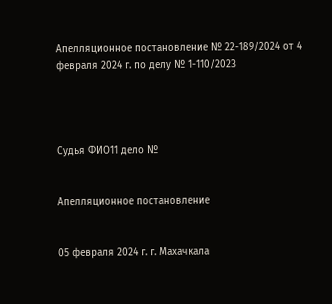Апелляционное постановление № 22-189/2024 от 4 февраля 2024 г. по делу № 1-110/2023




Судья ФИО11 дело №


Апелляционное постановление


05 февраля 2024 г. г. Махачкала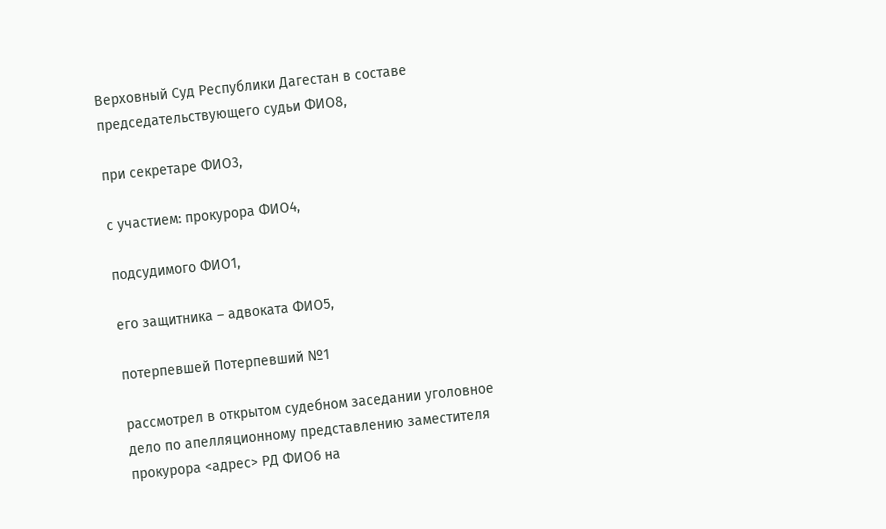Верховный Суд Республики Дагестан в составе председательствующего судьи ФИО8,

при секретаре ФИО3,

с участием: прокурора ФИО4,

подсудимого ФИО1,

его защитника – адвоката ФИО5,

потерпевшей Потерпевший №1

рассмотрел в открытом судебном заседании уголовное дело по апелляционному представлению заместителя прокурора <адрес> РД ФИО6 на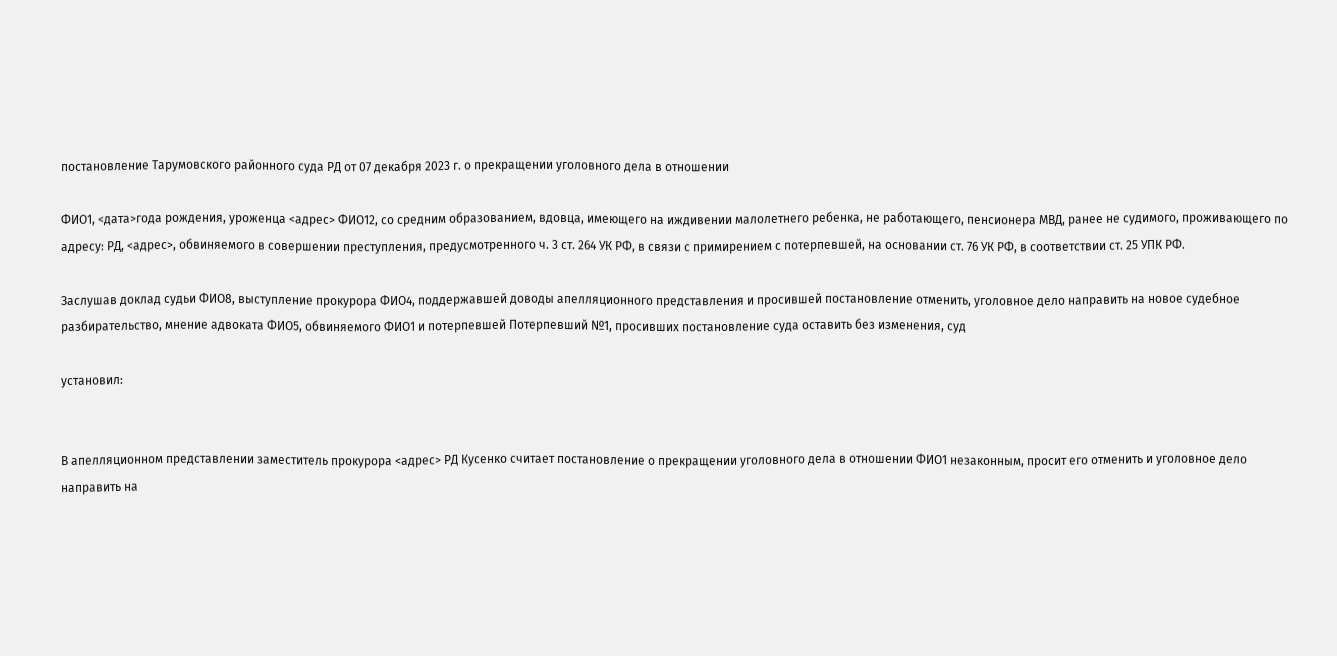постановление Тарумовского районного суда РД от 07 декабря 2023 г. о прекращении уголовного дела в отношении

ФИО1, <дата>года рождения, уроженца <адрес> ФИО12, со средним образованием, вдовца, имеющего на иждивении малолетнего ребенка, не работающего, пенсионера МВД, ранее не судимого, проживающего по адресу: РД, <адрес>, обвиняемого в совершении преступления, предусмотренного ч. 3 ст. 264 УК РФ, в связи с примирением с потерпевшей, на основании ст. 76 УК РФ, в соответствии ст. 25 УПК РФ.

Заслушав доклад судьи ФИО8, выступление прокурора ФИО4, поддержавшей доводы апелляционного представления и просившей постановление отменить, уголовное дело направить на новое судебное разбирательство, мнение адвоката ФИО5, обвиняемого ФИО1 и потерпевшей Потерпевший №1, просивших постановление суда оставить без изменения, суд

установил:


В апелляционном представлении заместитель прокурора <адрес> РД Кусенко считает постановление о прекращении уголовного дела в отношении ФИО1 незаконным, просит его отменить и уголовное дело направить на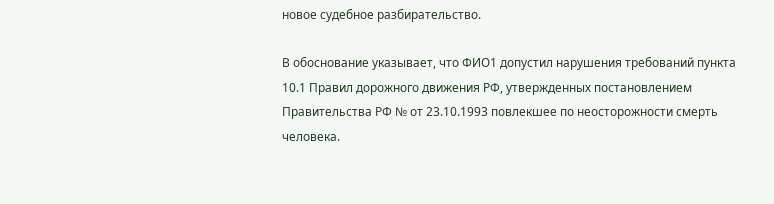новое судебное разбирательство.

В обоснование указывает, что ФИО1 допустил нарушения требований пункта 10.1 Правил дорожного движения РФ, утвержденных постановлением Правительства РФ № от 23.10.1993 повлекшее по неосторожности смерть человека.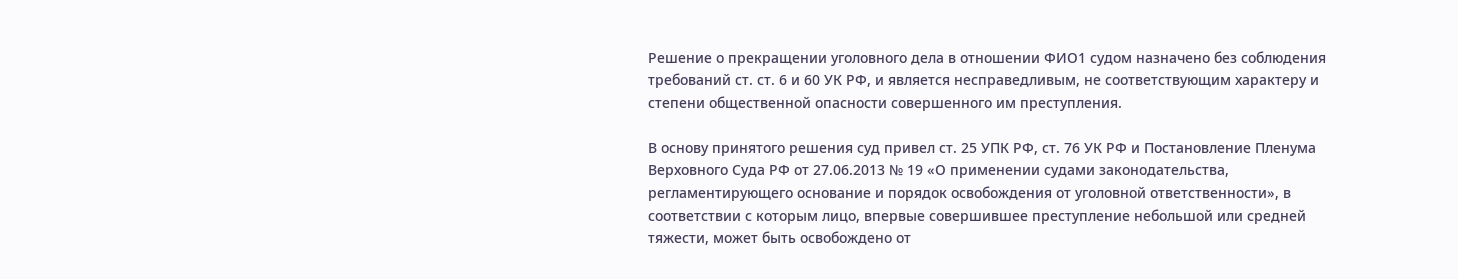Решение о прекращении уголовного дела в отношении ФИО1 судом назначено без соблюдения требований ст. ст. 6 и 60 УК РФ, и является несправедливым, не соответствующим характеру и степени общественной опасности совершенного им преступления.

В основу принятого решения суд привел ст. 25 УПК РФ, ст. 76 УК РФ и Постановление Пленума Верховного Суда РФ от 27.06.2013 № 19 «О применении судами законодательства, регламентирующего основание и порядок освобождения от уголовной ответственности», в соответствии с которым лицо, впервые совершившее преступление небольшой или средней тяжести, может быть освобождено от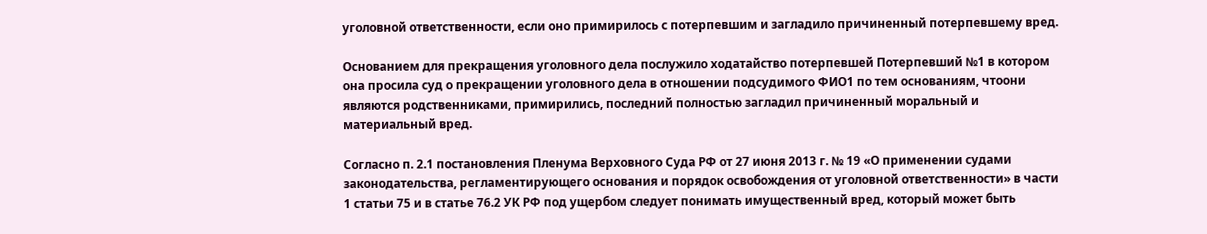уголовной ответственности, если оно примирилось с потерпевшим и загладило причиненный потерпевшему вред.

Основанием для прекращения уголовного дела послужило ходатайство потерпевшей Потерпевший №1 в котором она просила суд о прекращении уголовного дела в отношении подсудимого ФИО1 по тем основаниям, чтоони являются родственниками, примирились, последний полностью загладил причиненный моральный и материальный вред.

Согласно п. 2.1 постановления Пленума Верховного Суда РФ от 27 июня 2013 г. № 19 «О применении судами законодательства, регламентирующего основания и порядок освобождения от уголовной ответственности» в части 1 статьи 75 и в статье 76.2 УК РФ под ущербом следует понимать имущественный вред, который может быть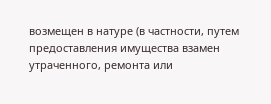возмещен в натуре (в частности, путем предоставления имущества взамен утраченного, ремонта или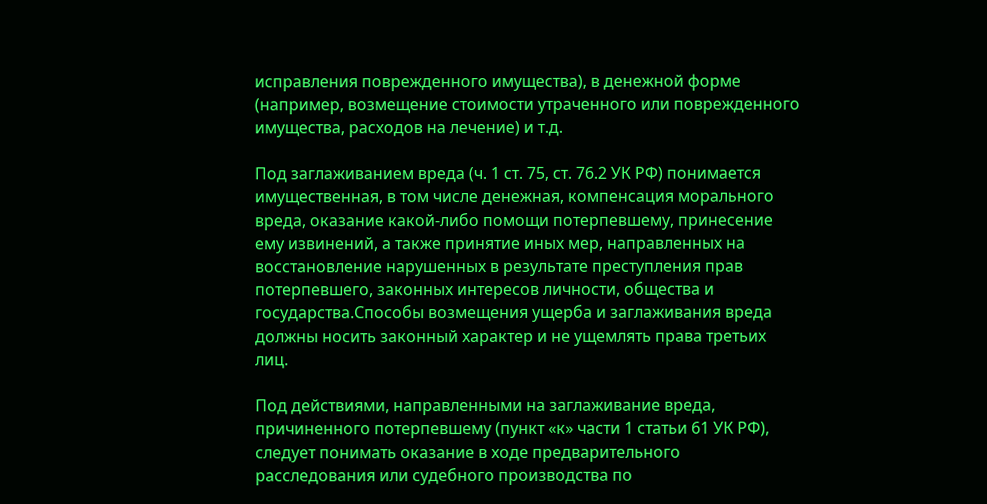исправления поврежденного имущества), в денежной форме (например, возмещение стоимости утраченного или поврежденного имущества, расходов на лечение) и т.д.

Под заглаживанием вреда (ч. 1 ст. 75, ст. 76.2 УК РФ) понимается имущественная, в том числе денежная, компенсация морального вреда, оказание какой-либо помощи потерпевшему, принесение ему извинений, а также принятие иных мер, направленных на восстановление нарушенных в результате преступления прав потерпевшего, законных интересов личности, общества и государства.Способы возмещения ущерба и заглаживания вреда должны носить законный характер и не ущемлять права третьих лиц.

Под действиями, направленными на заглаживание вреда, причиненного потерпевшему (пункт «к» части 1 статьи 61 УК РФ), следует понимать оказание в ходе предварительного расследования или судебного производства по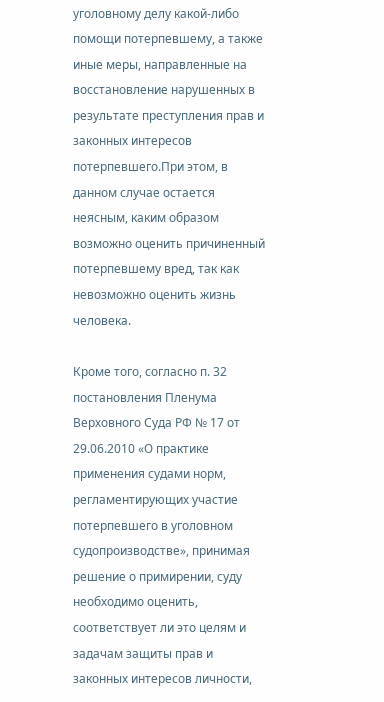уголовному делу какой-либо помощи потерпевшему, а также иные меры, направленные на восстановление нарушенных в результате преступления прав и законных интересов потерпевшего.При этом, в данном случае остается неясным, каким образом возможно оценить причиненный потерпевшему вред, так как невозможно оценить жизнь человека.

Кроме того, согласно п. 32 постановления Пленума Верховного Суда РФ № 17 от 29.06.2010 «О практике применения судами норм, регламентирующих участие потерпевшего в уголовном судопроизводстве», принимая решение о примирении, суду необходимо оценить, соответствует ли это целям и задачам защиты прав и законных интересов личности,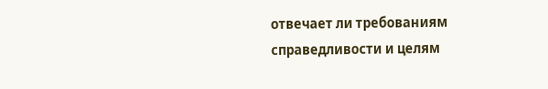отвечает ли требованиям справедливости и целям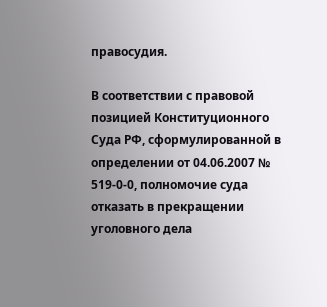правосудия.

В соответствии с правовой позицией Конституционного Суда РФ, сформулированной в определении от 04.06.2007 № 519-0-0, полномочие суда отказать в прекращении уголовного дела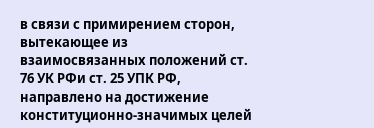в связи с примирением сторон, вытекающее из взаимосвязанных положений ст. 76 УК РФи ст. 25 УПК РФ, направлено на достижение конституционно-значимых целей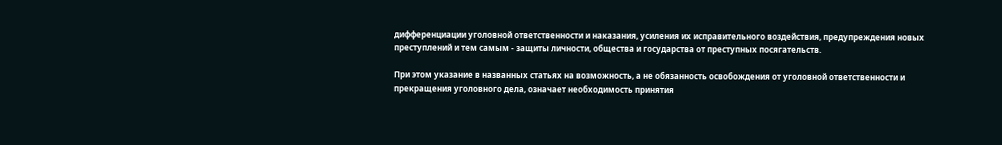дифференциации уголовной ответственности и наказания, усиления их исправительного воздействия, предупреждения новых преступлений и тем самым - защиты личности, общества и государства от преступных посягательств.

При этом указание в названных статьях на возможность, а не обязанность освобождения от уголовной ответственности и прекращения уголовного дела, означает необходимость принятия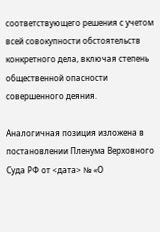соответствующего решения с учетом всей совокупности обстоятельств конкретного дела, включая степень общественной опасности совершенного деяния.

Аналогичная позиция изложена в постановлении Пленума Верховного Суда РФ от <дата> № «О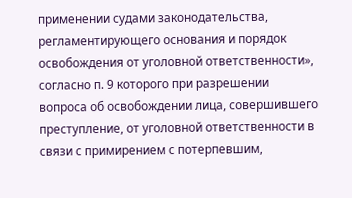применении судами законодательства, регламентирующего основания и порядок освобождения от уголовной ответственности», согласно п. 9 которого при разрешении вопроса об освобождении лица, совершившего преступление, от уголовной ответственности в связи с примирением с потерпевшим,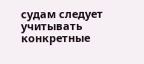судам следует учитывать конкретные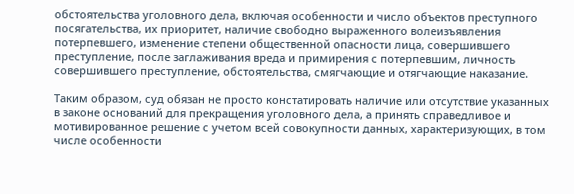обстоятельства уголовного дела, включая особенности и число объектов преступного посягательства, их приоритет, наличие свободно выраженного волеизъявления потерпевшего, изменение степени общественной опасности лица, совершившего преступление, после заглаживания вреда и примирения с потерпевшим, личность совершившего преступление, обстоятельства, смягчающие и отягчающие наказание.

Таким образом, суд обязан не просто констатировать наличие или отсутствие указанных в законе оснований для прекращения уголовного дела, а принять справедливое и мотивированное решение с учетом всей совокупности данных, характеризующих, в том числе особенности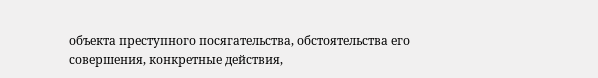объекта преступного посягательства, обстоятельства его совершения, конкретные действия,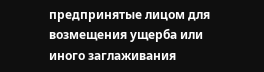предпринятые лицом для возмещения ущерба или иного заглаживания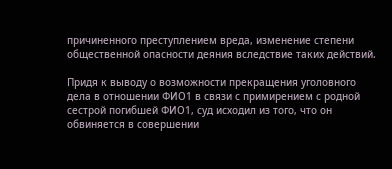причиненного преступлением вреда, изменение степени общественной опасности деяния вследствие таких действий.

Придя к выводу о возможности прекращения уголовного дела в отношении ФИО1 в связи с примирением с родной сестрой погибшей ФИО1, суд исходил из того, что он обвиняется в совершении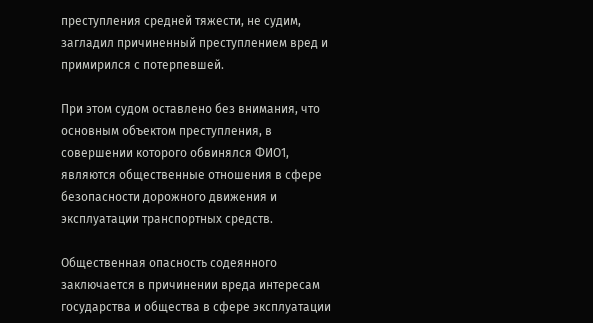преступления средней тяжести, не судим, загладил причиненный преступлением вред и примирился с потерпевшей.

При этом судом оставлено без внимания, что основным объектом преступления, в совершении которого обвинялся ФИО1, являются общественные отношения в сфере безопасности дорожного движения и эксплуатации транспортных средств.

Общественная опасность содеянного заключается в причинении вреда интересам государства и общества в сфере эксплуатации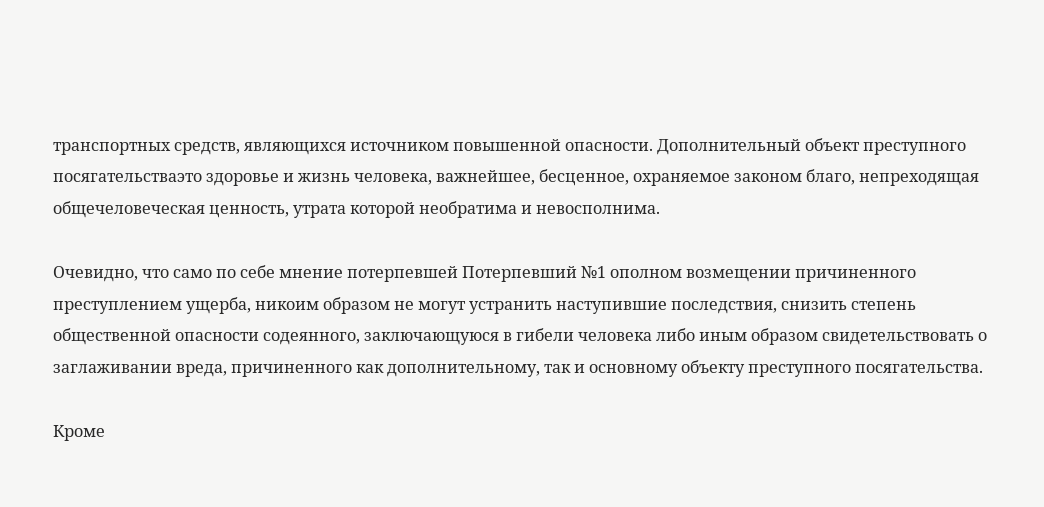транспортных средств, являющихся источником повышенной опасности. Дополнительный объект преступного посягательстваэто здоровье и жизнь человека, важнейшее, бесценное, охраняемое законом благо, непреходящая общечеловеческая ценность, утрата которой необратима и невосполнима.

Очевидно, что само по себе мнение потерпевшей Потерпевший №1 ополном возмещении причиненного преступлением ущерба, никоим образом не могут устранить наступившие последствия, снизить степень общественной опасности содеянного, заключающуюся в гибели человека либо иным образом свидетельствовать о заглаживании вреда, причиненного как дополнительному, так и основному объекту преступного посягательства.

Кроме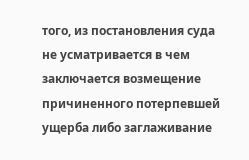того, из постановления суда не усматривается в чем заключается возмещение причиненного потерпевшей ущерба либо заглаживание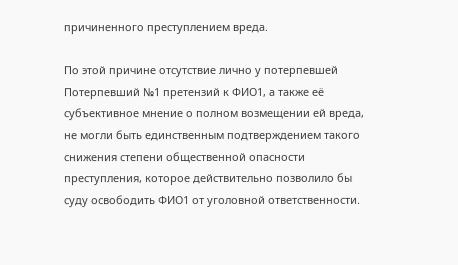причиненного преступлением вреда.

По этой причине отсутствие лично у потерпевшей Потерпевший №1 претензий к ФИО1, а также её субъективное мнение о полном возмещении ей вреда, не могли быть единственным подтверждением такого снижения степени общественной опасности преступления, которое действительно позволило бы суду освободить ФИО1 от уголовной ответственности.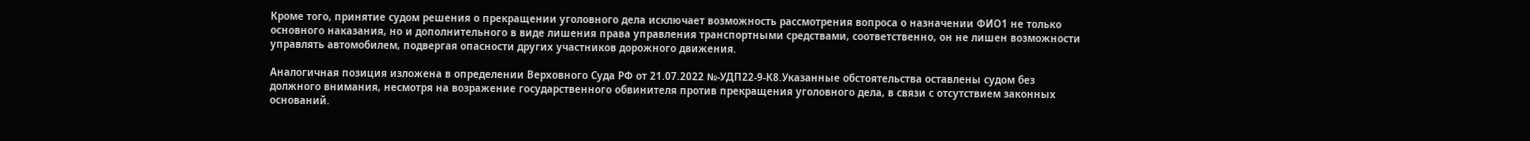Кроме того, принятие судом решения о прекращении уголовного дела исключает возможность рассмотрения вопроса о назначении ФИО1 не только основного наказания, но и дополнительного в виде лишения права управления транспортными средствами, соответственно, он не лишен возможности управлять автомобилем, подвергая опасности других участников дорожного движения.

Аналогичная позиция изложена в определении Верховного Суда РФ от 21.07.2022 №-УДП22-9-К8.Указанные обстоятельства оставлены судом без должного внимания, несмотря на возражение государственного обвинителя против прекращения уголовного дела, в связи с отсутствием законных оснований.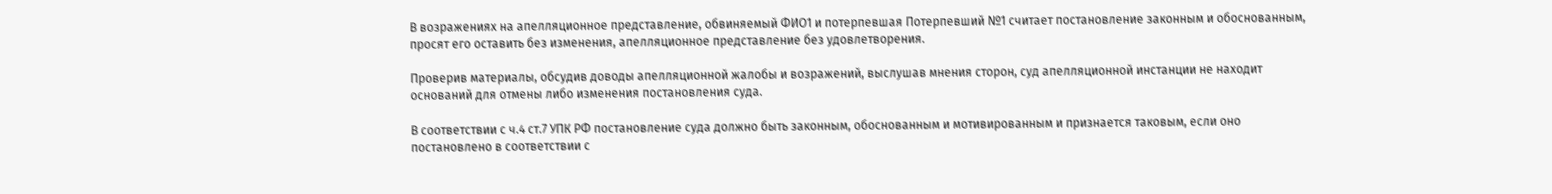В возражениях на апелляционное представление, обвиняемый ФИО1 и потерпевшая Потерпевший №1 считает постановление законным и обоснованным, просят его оставить без изменения, апелляционное представление без удовлетворения.

Проверив материалы, обсудив доводы апелляционной жалобы и возражений, выслушав мнения сторон, суд апелляционной инстанции не находит оснований для отмены либо изменения постановления суда.

В соответствии с ч.4 ст.7 УПК РФ постановление суда должно быть законным, обоснованным и мотивированным и признается таковым, если оно постановлено в соответствии с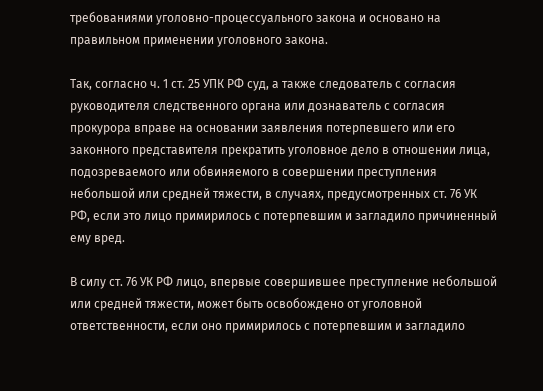требованиями уголовно-процессуального закона и основано на правильном применении уголовного закона.

Так, согласно ч. 1 ст. 25 УПК РФ суд, а также следователь с согласия руководителя следственного органа или дознаватель с согласия прокурора вправе на основании заявления потерпевшего или его законного представителя прекратить уголовное дело в отношении лица, подозреваемого или обвиняемого в совершении преступления небольшой или средней тяжести, в случаях, предусмотренных ст. 76 УК РФ, если это лицо примирилось с потерпевшим и загладило причиненный ему вред.

В силу ст. 76 УК РФ лицо, впервые совершившее преступление небольшой или средней тяжести, может быть освобождено от уголовной ответственности, если оно примирилось с потерпевшим и загладило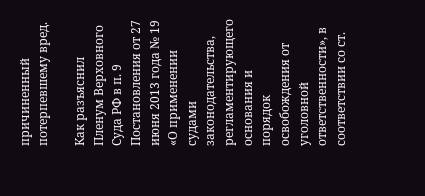причиненный потерпевшему вред.

Как разъяснил Пленум Верховного Суда РФ в п. 9 Постановления от 27 июня 2013 года № 19 «О применении судами законодательства, регламентирующего основания и порядок освобождения от уголовной ответственности», в соответствии со ст.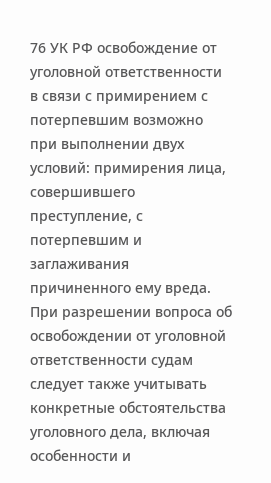76 УК РФ освобождение от уголовной ответственности в связи с примирением с потерпевшим возможно при выполнении двух условий: примирения лица, совершившего преступление, с потерпевшим и заглаживания причиненного ему вреда. При разрешении вопроса об освобождении от уголовной ответственности судам следует также учитывать конкретные обстоятельства уголовного дела, включая особенности и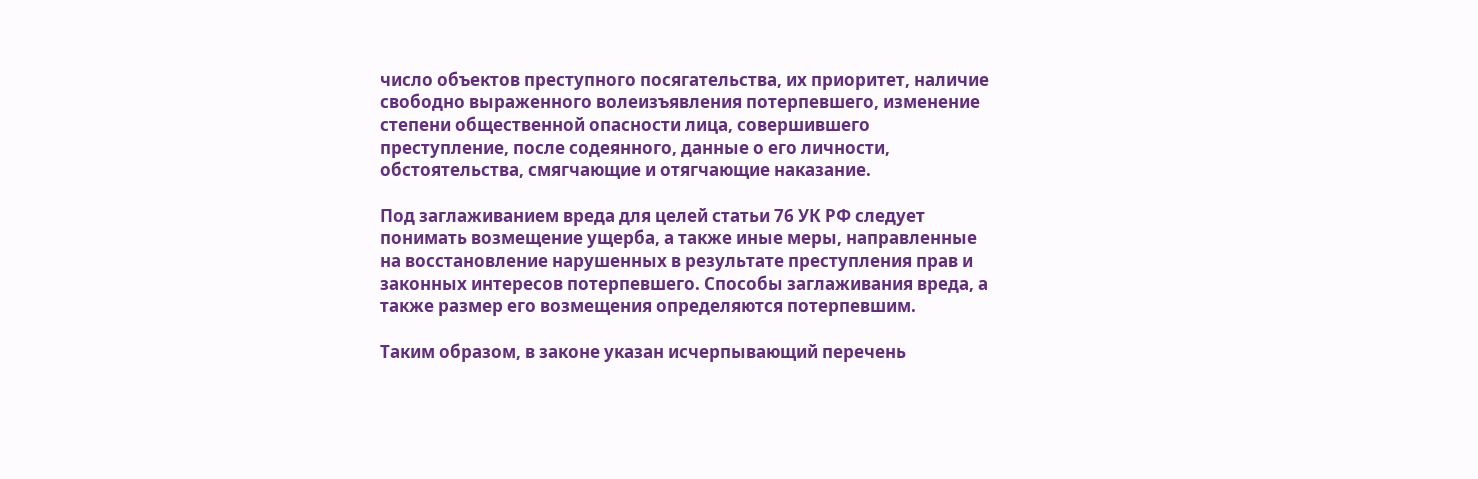число объектов преступного посягательства, их приоритет, наличие свободно выраженного волеизъявления потерпевшего, изменение степени общественной опасности лица, совершившего преступление, после содеянного, данные о его личности, обстоятельства, смягчающие и отягчающие наказание.

Под заглаживанием вреда для целей статьи 76 УК РФ следует понимать возмещение ущерба, а также иные меры, направленные на восстановление нарушенных в результате преступления прав и законных интересов потерпевшего. Способы заглаживания вреда, а также размер его возмещения определяются потерпевшим.

Таким образом, в законе указан исчерпывающий перечень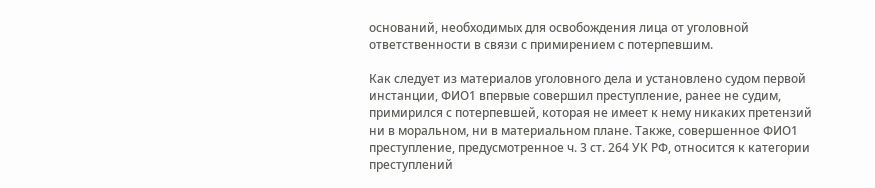оснований, необходимых для освобождения лица от уголовной ответственности в связи с примирением с потерпевшим.

Как следует из материалов уголовного дела и установлено судом первой инстанции, ФИО1 впервые совершил преступление, ранее не судим, примирился с потерпевшей, которая не имеет к нему никаких претензий ни в моральном, ни в материальном плане. Также, совершенное ФИО1 преступление, предусмотренное ч. 3 ст. 264 УК РФ, относится к категории преступлений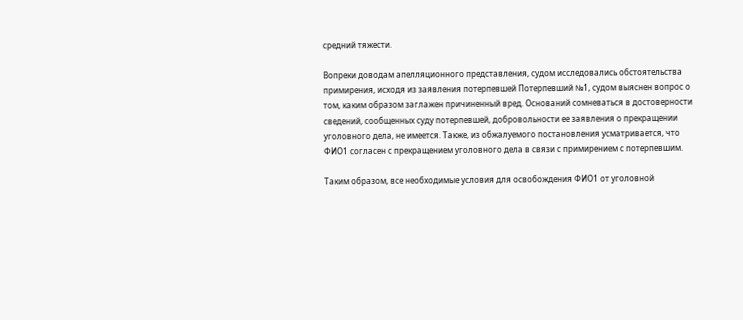средний тяжести.

Вопреки доводам апелляционного представления, судом исследовались обстоятельства примирения, исходя из заявления потерпевшей Потерпевший №1, судом выяснен вопрос о том, каким образом заглажен причиненный вред. Оснований сомневаться в достоверности сведений, сообщенных суду потерпевшей, добровольности ее заявления о прекращении уголовного дела, не имеется. Также, из обжалуемого постановления усматривается, что ФИО1 согласен с прекращением уголовного дела в связи с примирением с потерпевшим.

Таким образом, все необходимые условия для освобождения ФИО1 от уголовной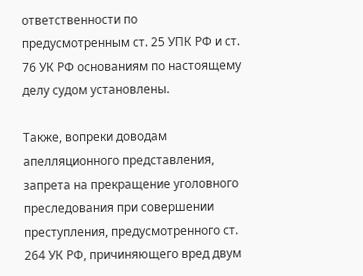ответственности по предусмотренным ст. 25 УПК РФ и ст. 76 УК РФ основаниям по настоящему делу судом установлены.

Также, вопреки доводам апелляционного представления, запрета на прекращение уголовного преследования при совершении преступления, предусмотренного ст. 264 УК РФ, причиняющего вред двум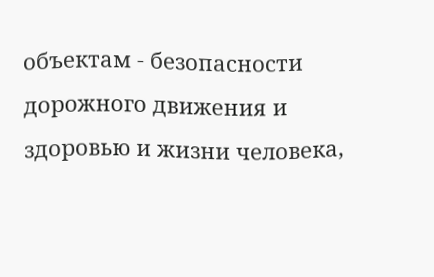объектам - безопасности дорожного движения и здоровью и жизни человека,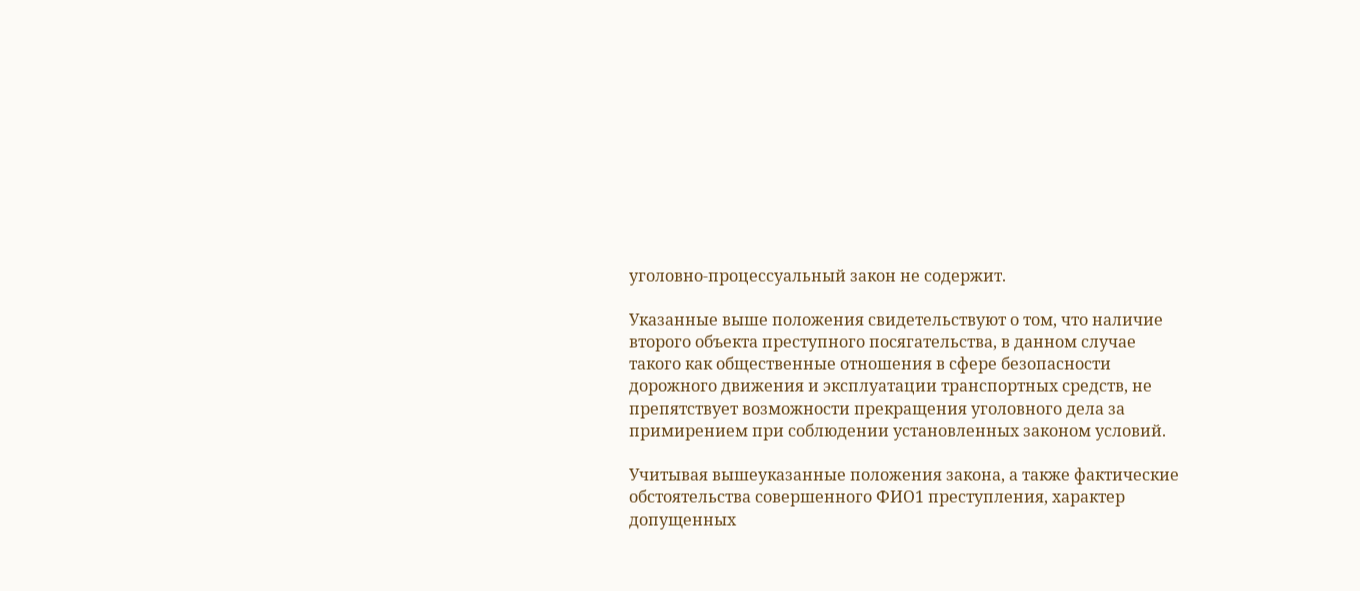уголовно-процессуальный закон не содержит.

Указанные выше положения свидетельствуют о том, что наличие второго объекта преступного посягательства, в данном случае такого как общественные отношения в сфере безопасности дорожного движения и эксплуатации транспортных средств, не препятствует возможности прекращения уголовного дела за примирением при соблюдении установленных законом условий.

Учитывая вышеуказанные положения закона, а также фактические обстоятельства совершенного ФИО1 преступления, характер допущенных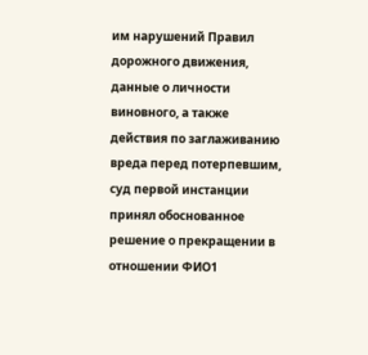им нарушений Правил дорожного движения, данные о личности виновного, а также действия по заглаживанию вреда перед потерпевшим, суд первой инстанции принял обоснованное решение о прекращении в отношении ФИО1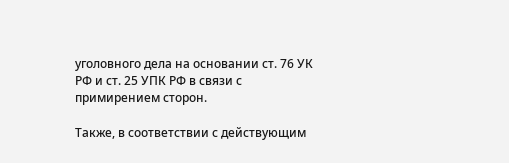уголовного дела на основании ст. 76 УК РФ и ст. 25 УПК РФ в связи с примирением сторон.

Также, в соответствии с действующим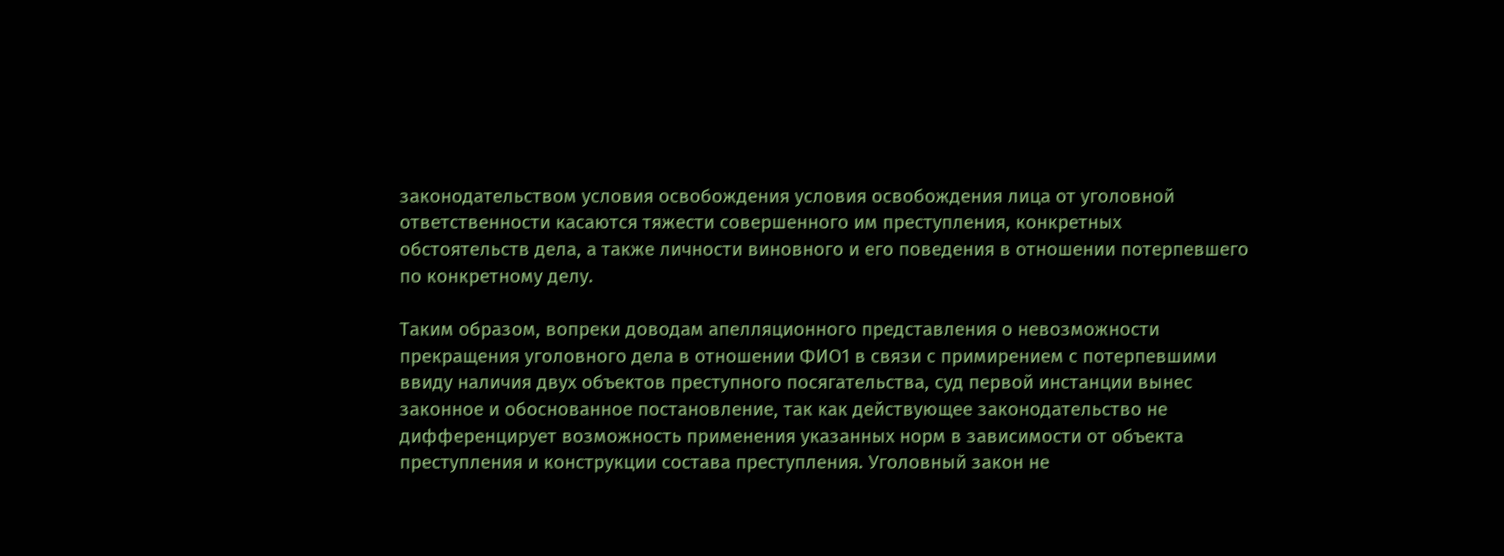законодательством условия освобождения условия освобождения лица от уголовной ответственности касаются тяжести совершенного им преступления, конкретных обстоятельств дела, а также личности виновного и его поведения в отношении потерпевшего по конкретному делу.

Таким образом, вопреки доводам апелляционного представления о невозможности прекращения уголовного дела в отношении ФИО1 в связи с примирением с потерпевшими ввиду наличия двух объектов преступного посягательства, суд первой инстанции вынес законное и обоснованное постановление, так как действующее законодательство не дифференцирует возможность применения указанных норм в зависимости от объекта преступления и конструкции состава преступления. Уголовный закон не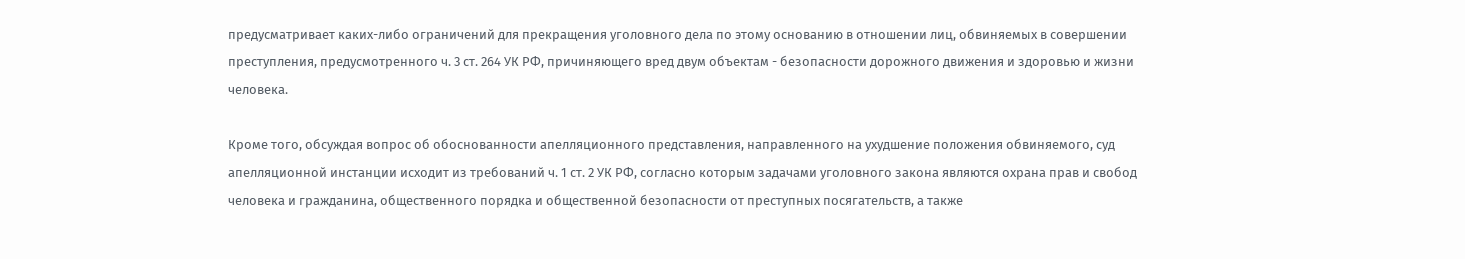предусматривает каких-либо ограничений для прекращения уголовного дела по этому основанию в отношении лиц, обвиняемых в совершении преступления, предусмотренного ч. 3 ст. 264 УК РФ, причиняющего вред двум объектам - безопасности дорожного движения и здоровью и жизни человека.

Кроме того, обсуждая вопрос об обоснованности апелляционного представления, направленного на ухудшение положения обвиняемого, суд апелляционной инстанции исходит из требований ч. 1 ст. 2 УК РФ, согласно которым задачами уголовного закона являются охрана прав и свобод человека и гражданина, общественного порядка и общественной безопасности от преступных посягательств, а также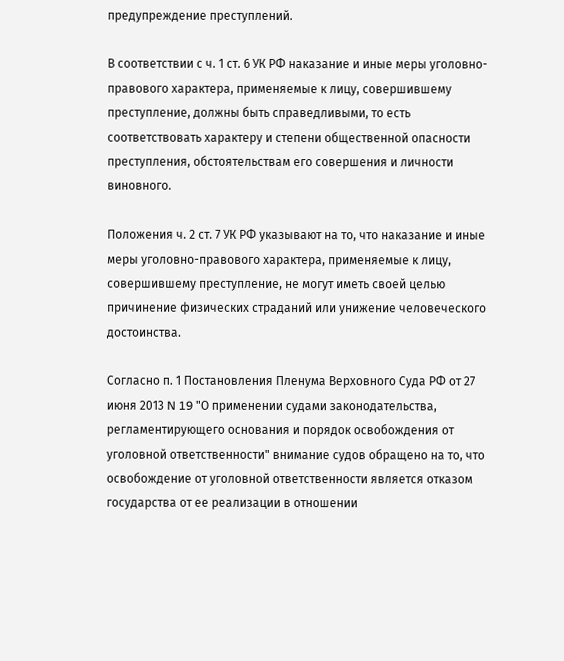предупреждение преступлений.

В соответствии с ч. 1 ст. 6 УК РФ наказание и иные меры уголовно-правового характера, применяемые к лицу, совершившему преступление, должны быть справедливыми, то есть соответствовать характеру и степени общественной опасности преступления, обстоятельствам его совершения и личности виновного.

Положения ч. 2 ст. 7 УК РФ указывают на то, что наказание и иные меры уголовно-правового характера, применяемые к лицу, совершившему преступление, не могут иметь своей целью причинение физических страданий или унижение человеческого достоинства.

Согласно п. 1 Постановления Пленума Верховного Суда РФ от 27 июня 2013 N 19 "О применении судами законодательства, регламентирующего основания и порядок освобождения от уголовной ответственности" внимание судов обращено на то, что освобождение от уголовной ответственности является отказом государства от ее реализации в отношении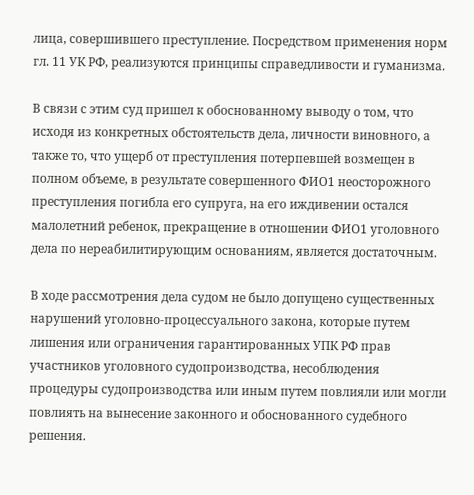лица, совершившего преступление. Посредством применения норм гл. 11 УК РФ, реализуются принципы справедливости и гуманизма.

В связи с этим суд пришел к обоснованному выводу о том, что исходя из конкретных обстоятельств дела, личности виновного, а также то, что ущерб от преступления потерпевшей возмещен в полном объеме, в результате совершенного ФИО1 неосторожного преступления погибла его супруга, на его иждивении остался малолетний ребенок, прекращение в отношении ФИО1 уголовного дела по нереабилитирующим основаниям, является достаточным.

В ходе рассмотрения дела судом не было допущено существенных нарушений уголовно-процессуального закона, которые путем лишения или ограничения гарантированных УПК РФ прав участников уголовного судопроизводства, несоблюдения процедуры судопроизводства или иным путем повлияли или могли повлиять на вынесение законного и обоснованного судебного решения.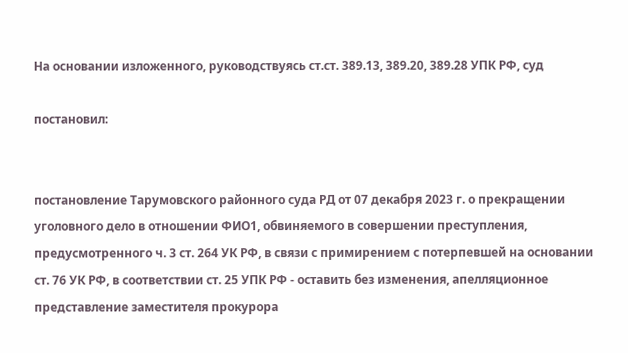На основании изложенного, руководствуясь ст.ст. 389.13, 389.20, 389.28 УПК РФ, суд

постановил:


постановление Тарумовского районного суда РД от 07 декабря 2023 г. о прекращении уголовного дело в отношении ФИО1, обвиняемого в совершении преступления, предусмотренного ч. 3 ст. 264 УК РФ, в связи с примирением с потерпевшей на основании ст. 76 УК РФ, в соответствии ст. 25 УПК РФ - оставить без изменения, апелляционное представление заместителя прокурора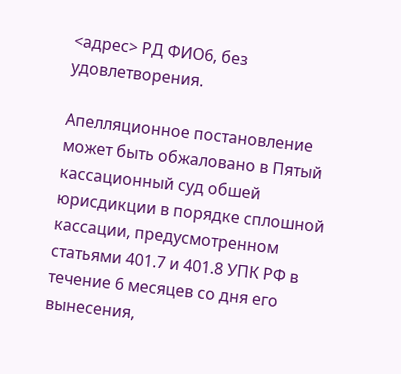<адрес> РД ФИО6, без удовлетворения.

Апелляционное постановление может быть обжаловано в Пятый кассационный суд обшей юрисдикции в порядке сплошной кассации, предусмотренном статьями 401.7 и 401.8 УПК РФ в течение 6 месяцев со дня его вынесения,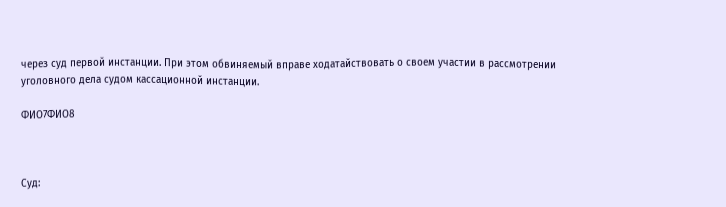через суд первой инстанции. При этом обвиняемый вправе ходатайствовать о своем участии в рассмотрении уголовного дела судом кассационной инстанции.

ФИО7ФИО8



Суд: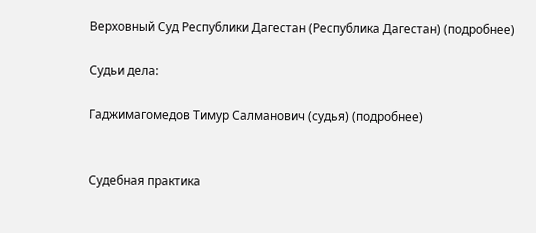Верховный Суд Республики Дагестан (Республика Дагестан) (подробнее)

Судьи дела:

Гаджимагомедов Тимур Салманович (судья) (подробнее)


Судебная практика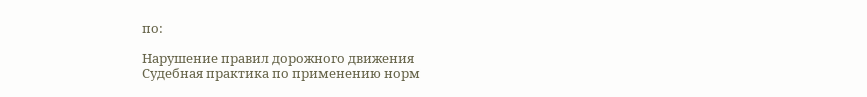по:

Нарушение правил дорожного движения
Судебная практика по применению норм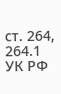ст. 264, 264.1 УК РФ